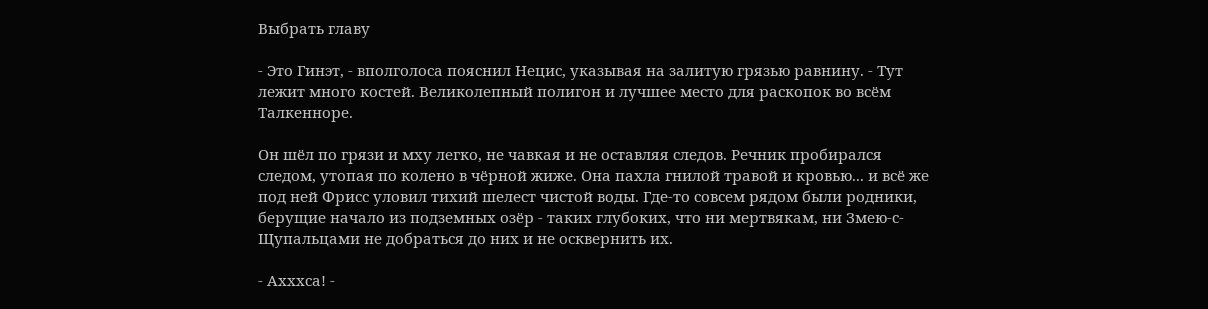Выбрать главу

- Это Гинэт, - вполголоса пояснил Нецис, указывая на залитую грязью равнину. - Тут лежит много костей. Великолепный полигон и лучшее место для раскопок во всём Талкенноре.

Он шёл по грязи и мху легко, не чавкая и не оставляя следов. Речник пробирался следом, утопая по колено в чёрной жиже. Она пахла гнилой травой и кровью... и всё же под ней Фрисс уловил тихий шелест чистой воды. Где-то совсем рядом были родники, берущие начало из подземных озёр - таких глубоких, что ни мертвякам, ни Змею-с-Щупальцами не добраться до них и не осквернить их.

- Ахххса! -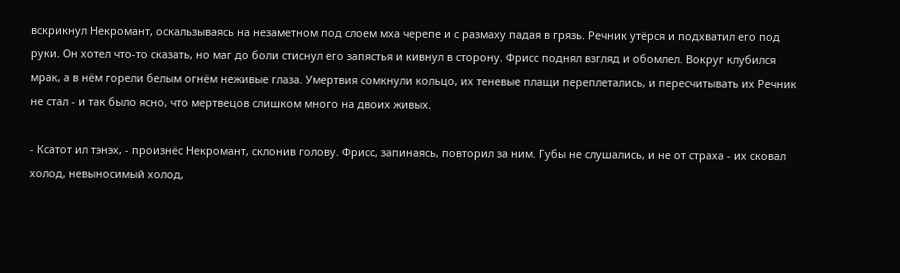вскрикнул Некромант, оскальзываясь на незаметном под слоем мха черепе и с размаху падая в грязь. Речник утёрся и подхватил его под руки. Он хотел что-то сказать, но маг до боли стиснул его запястья и кивнул в сторону. Фрисс поднял взгляд и обомлел. Вокруг клубился мрак, а в нём горели белым огнём неживые глаза. Умертвия сомкнули кольцо, их теневые плащи переплетались, и пересчитывать их Речник не стал - и так было ясно, что мертвецов слишком много на двоих живых.

- Ксатот ил тэнэх, - произнёс Некромант, склонив голову. Фрисс, запинаясь, повторил за ним. Губы не слушались, и не от страха - их сковал холод, невыносимый холод,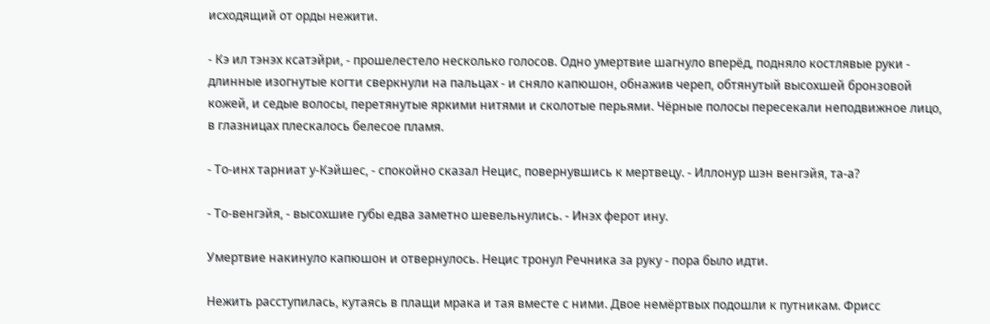исходящий от орды нежити.

- Кэ ил тэнэх ксатэйри, - прошелестело несколько голосов. Одно умертвие шагнуло вперёд, подняло костлявые руки - длинные изогнутые когти сверкнули на пальцах - и сняло капюшон, обнажив череп, обтянутый высохшей бронзовой кожей, и седые волосы, перетянутые яркими нитями и сколотые перьями. Чёрные полосы пересекали неподвижное лицо, в глазницах плескалось белесое пламя.

- То-инх тарниат у-Кэйшес, - спокойно сказал Нецис, повернувшись к мертвецу. - Иллонур шэн венгэйя, та-а?

- То-венгэйя, - высохшие губы едва заметно шевельнулись. - Инэх ферот ину.

Умертвие накинуло капюшон и отвернулось. Нецис тронул Речника за руку - пора было идти.

Нежить расступилась, кутаясь в плащи мрака и тая вместе с ними. Двое немёртвых подошли к путникам. Фрисс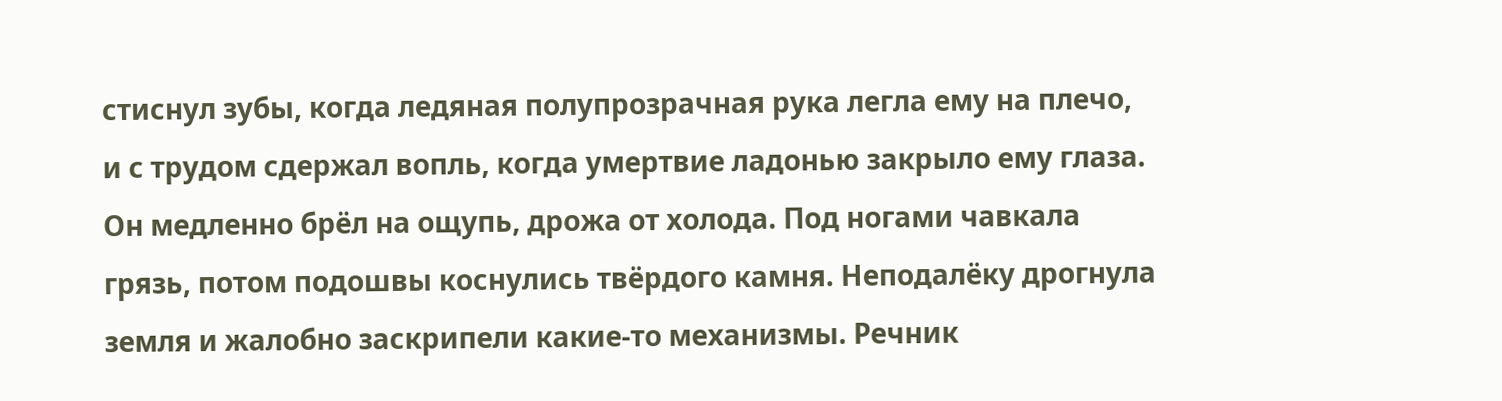стиснул зубы, когда ледяная полупрозрачная рука легла ему на плечо, и с трудом сдержал вопль, когда умертвие ладонью закрыло ему глаза. Он медленно брёл на ощупь, дрожа от холода. Под ногами чавкала грязь, потом подошвы коснулись твёрдого камня. Неподалёку дрогнула земля и жалобно заскрипели какие-то механизмы. Речник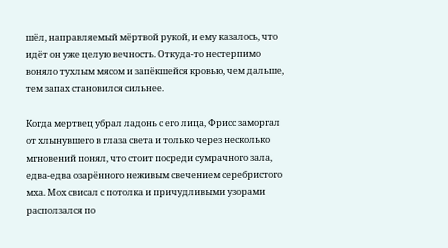шёл, направляемый мёртвой рукой, и ему казалось, что идёт он уже целую вечность. Откуда-то нестерпимо воняло тухлым мясом и запёкшейся кровью, чем дальше, тем запах становился сильнее.

Когда мертвец убрал ладонь с его лица, Фрисс заморгал от хлынувшего в глаза света и только через несколько мгновений понял, что стоит посреди сумрачного зала, едва-едва озарённого неживым свечением серебристого мха. Мох свисал с потолка и причудливыми узорами расползался по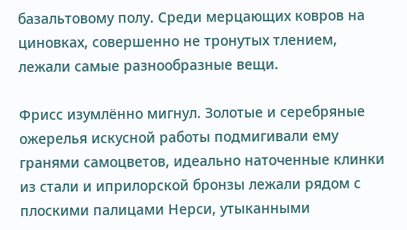базальтовому полу. Среди мерцающих ковров на циновках, совершенно не тронутых тлением, лежали самые разнообразные вещи.

Фрисс изумлённо мигнул. Золотые и серебряные ожерелья искусной работы подмигивали ему гранями самоцветов, идеально наточенные клинки из стали и иприлорской бронзы лежали рядом с плоскими палицами Нерси, утыканными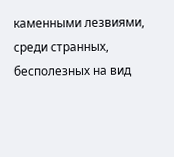каменными лезвиями, среди странных, бесполезных на вид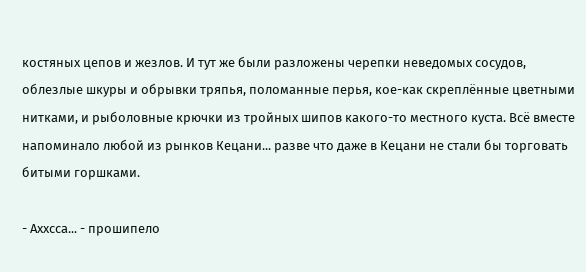костяных цепов и жезлов. И тут же были разложены черепки неведомых сосудов, облезлые шкуры и обрывки тряпья, поломанные перья, кое-как скреплённые цветными нитками, и рыболовные крючки из тройных шипов какого-то местного куста. Всё вместе напоминало любой из рынков Кецани... разве что даже в Кецани не стали бы торговать битыми горшками.

- Аххсса... - прошипело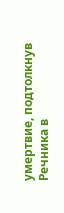умертвие, подтолкнув Речника в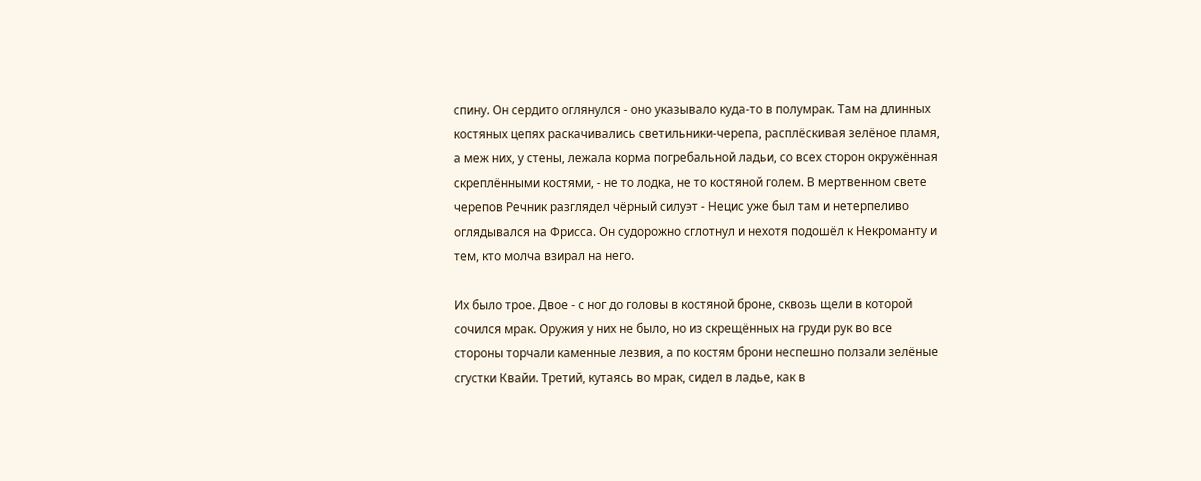спину. Он сердито оглянулся - оно указывало куда-то в полумрак. Там на длинных костяных цепях раскачивались светильники-черепа, расплёскивая зелёное пламя, а меж них, у стены, лежала корма погребальной ладьи, со всех сторон окружённая скреплёнными костями, - не то лодка, не то костяной голем. В мертвенном свете черепов Речник разглядел чёрный силуэт - Нецис уже был там и нетерпеливо оглядывался на Фрисса. Он судорожно сглотнул и нехотя подошёл к Некроманту и тем, кто молча взирал на него.

Их было трое. Двое - с ног до головы в костяной броне, сквозь щели в которой сочился мрак. Оружия у них не было, но из скрещённых на груди рук во все стороны торчали каменные лезвия, а по костям брони неспешно ползали зелёные сгустки Квайи. Третий, кутаясь во мрак, сидел в ладье, как в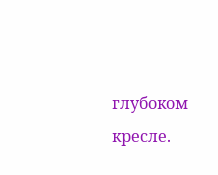глубоком кресле.